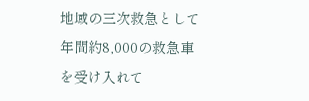地域の三次救急として年間約8,000の救急車を受け入れて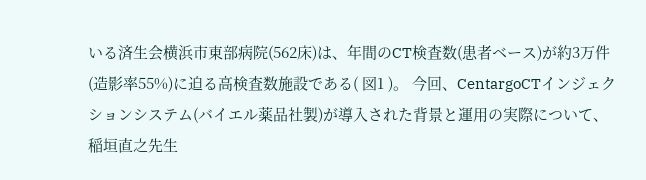いる済生会横浜市東部病院(562床)は、年間のCT検査数(患者ベース)が約3万件(造影率55%)に迫る高検査数施設である( 図1 )。 今回、CentargoCTインジェクションシステム(バイエル薬品社製)が導入された背景と運用の実際について、稲垣直之先生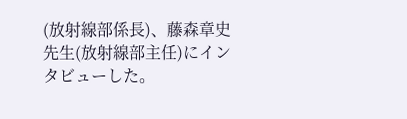(放射線部係長)、藤森章史先生(放射線部主任)にインタビューした。